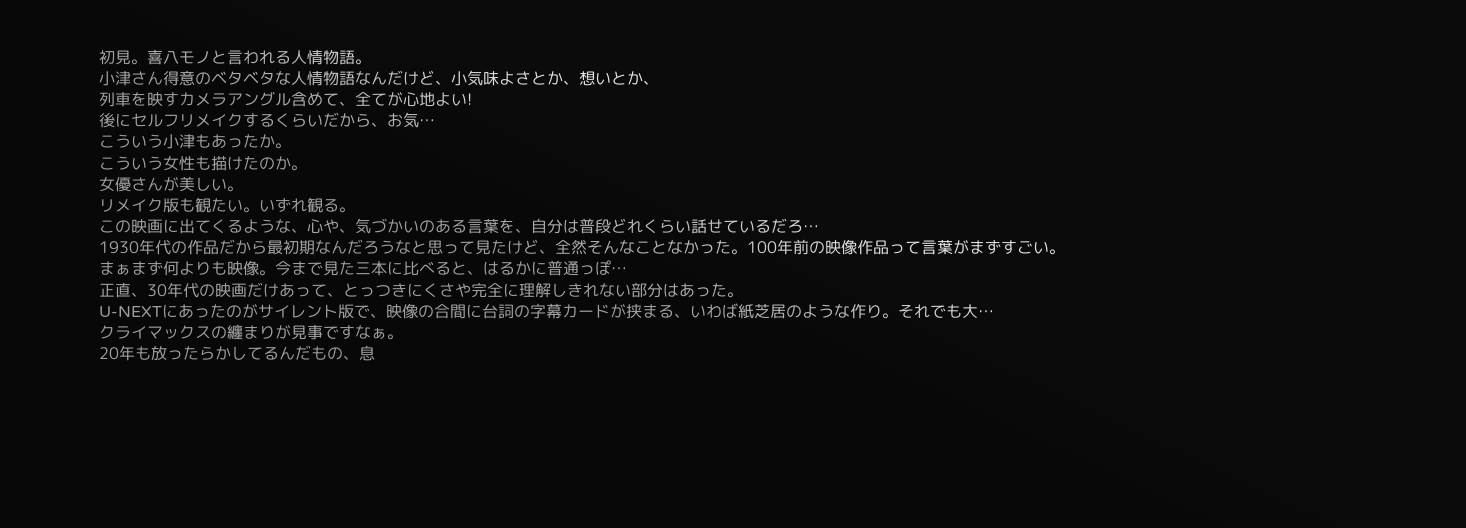初見。喜八モノと言われる人情物語。
小津さん得意のベタベタな人情物語なんだけど、小気味よさとか、想いとか、
列車を映すカメラアングル含めて、全てが心地よい!
後にセルフリメイクするくらいだから、お気…
こういう小津もあったか。
こういう女性も描けたのか。
女優さんが美しい。
リメイク版も観たい。いずれ観る。
この映画に出てくるような、心や、気づかいのある言葉を、自分は普段どれくらい話せているだろ…
1930年代の作品だから最初期なんだろうなと思って見たけど、全然そんなことなかった。100年前の映像作品って言葉がまずすごい。
まぁまず何よりも映像。今まで見た三本に比べると、はるかに普通っぽ…
正直、30年代の映画だけあって、とっつきにくさや完全に理解しきれない部分はあった。
U-NEXTにあったのがサイレント版で、映像の合間に台詞の字幕カードが挟まる、いわば紙芝居のような作り。それでも大…
クライマックスの纏まりが見事ですなぁ。
20年も放ったらかしてるんだもの、息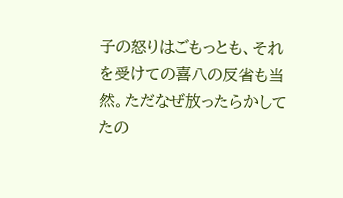子の怒りはごもっとも、それを受けての喜八の反省も当然。ただなぜ放ったらかしてたの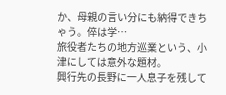か、母親の言い分にも納得できちゃう。倅は学…
旅役者たちの地方巡業という、小津にしては意外な題材。
興行先の長野に一人息子を残して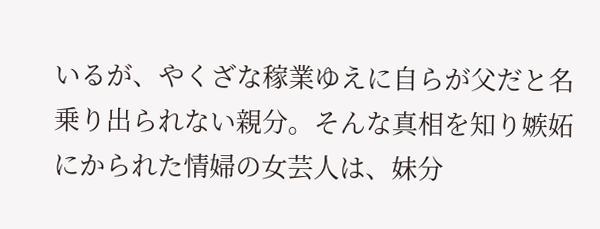いるが、やくざな稼業ゆえに自らが父だと名乗り出られない親分。そんな真相を知り嫉妬にかられた情婦の女芸人は、妹分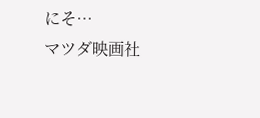にそ…
マツダ映画社